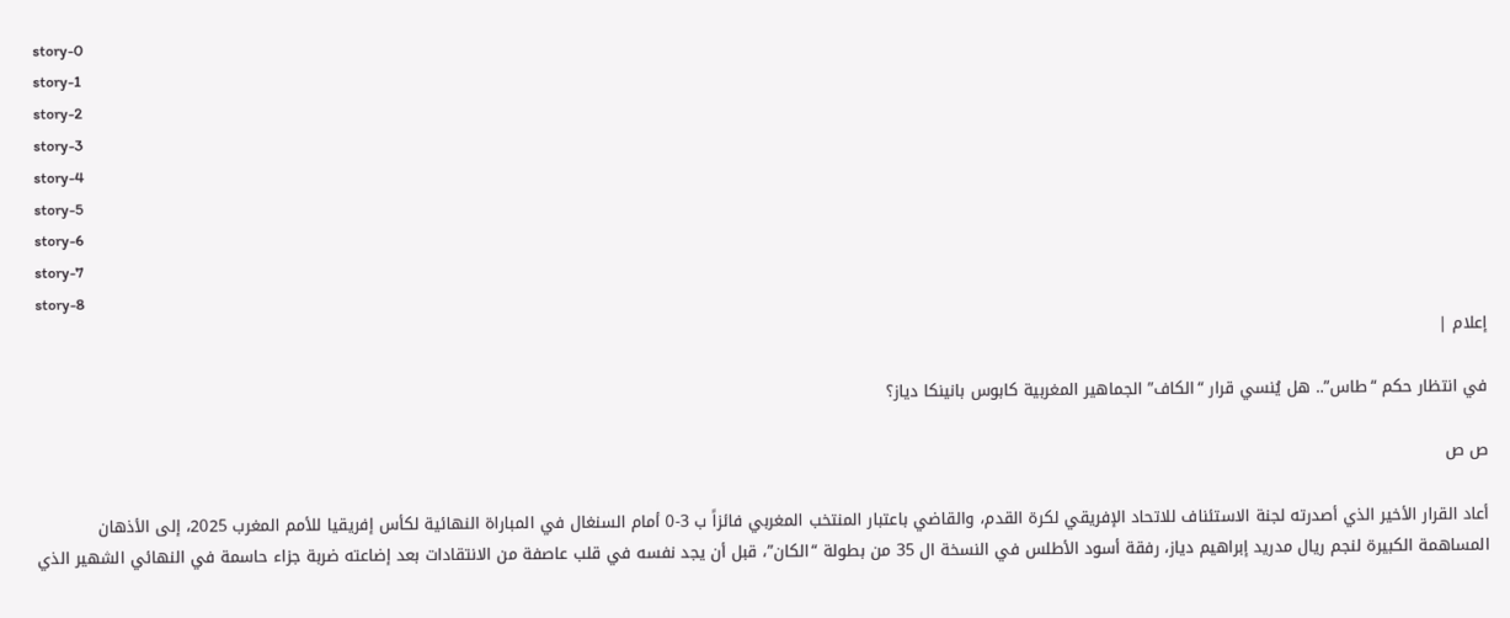story-0
story-1
story-2
story-3
story-4
story-5
story-6
story-7
story-8
إعلام |

في انتظار حكم “طاس”.. هل يُنسي قرار “الكاف” الجماهير المغربية كابوس بانينكا دياز؟

ص ص

أعاد القرار الأخير الذي أصدرته لجنة الاستئناف للاتحاد الإفريقي لكرة القدم، والقاضي باعتبار المنتخب المغربي فائزاً ب 3-0 أمام السنغال في المباراة النهائية لكأس إفريقيا للأمم المغرب 2025، إلى الأذهان المساهمة الكبيرة لنجم ريال مدريد إبراهيم دياز، رفقة أسود الأطلس في النسخة ال 35 من بطولة “الكان”، قبل أن يجد نفسه في قلب عاصفة من الانتقادات بعد إضاعته ضربة جزاء حاسمة في النهائي الشهير الذي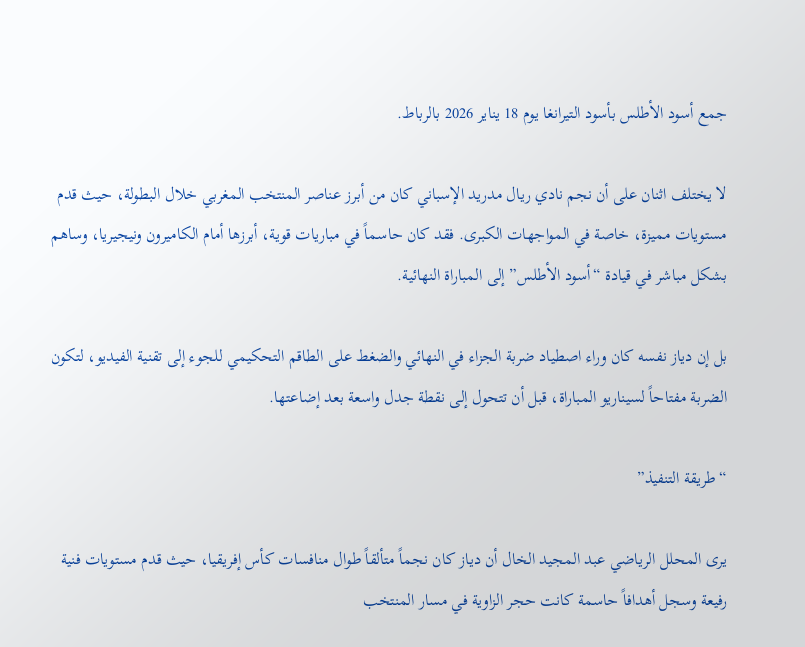جمع أسود الأطلس بأسود التيرانغا يوم 18 يناير 2026 بالرباط.

لا يختلف اثنان على أن نجم نادي ريال مدريد الإسباني كان من أبرز عناصر المنتخب المغربي خلال البطولة، حيث قدم مستويات مميزة، خاصة في المواجهات الكبرى. فقد كان حاسماً في مباريات قوية، أبرزها أمام الكاميرون ونيجيريا، وساهم بشكل مباشر في قيادة “أسود الأطلس” إلى المباراة النهائية.

بل إن دياز نفسه كان وراء اصطياد ضربة الجزاء في النهائي والضغط على الطاقم التحكيمي للجوء إلى تقنية الفيديو، لتكون الضربة مفتاحاً لسيناريو المباراة، قبل أن تتحول إلى نقطة جدل واسعة بعد إضاعتها.

“طريقة التنفيذ”

يرى المحلل الرياضي عبد المجيد الخال أن دياز كان نجماً متألقاً طوال منافسات كأس إفريقيا، حيث قدم مستويات فنية رفيعة وسجل أهدافاً حاسمة كانت حجر الزاوية في مسار المنتخب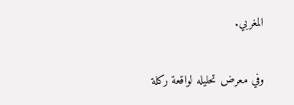المغربي.

وفي معرض تحليله لواقعة ركلة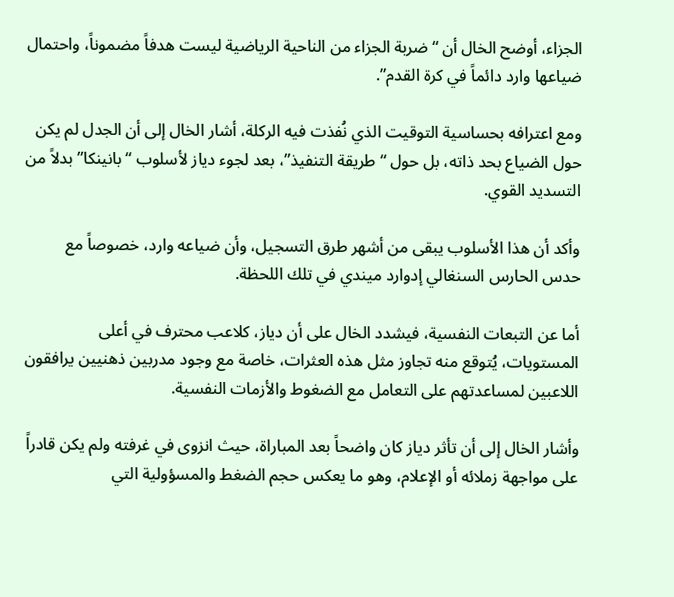الجزاء، أوضح الخال أن “ضربة الجزاء من الناحية الرياضية ليست هدفاً مضموناً، واحتمال ضياعها وارد دائماً في كرة القدم”.

ومع اعترافه بحساسية التوقيت الذي نُفذت فيه الركلة، أشار الخال إلى أن الجدل لم يكن حول الضياع بحد ذاته، بل حول “طريقة التنفيذ”، بعد لجوء دياز لأسلوب “بانينكا” بدلاً من التسديد القوي.

وأكد أن هذا الأسلوب يبقى من أشهر طرق التسجيل، وأن ضياعه وارد، خصوصاً مع حدس الحارس السنغالي إدوارد ميندي في تلك اللحظة.

أما عن التبعات النفسية، فيشدد الخال على أن دياز، كلاعب محترف في أعلى المستويات، يُتوقع منه تجاوز مثل هذه العثرات، خاصة مع وجود مدربين ذهنيين يرافقون اللاعبين لمساعدتهم على التعامل مع الضغوط والأزمات النفسية.

وأشار الخال إلى أن تأثر دياز كان واضحاً بعد المباراة، حيث انزوى في غرفته ولم يكن قادراً على مواجهة زملائه أو الإعلام، وهو ما يعكس حجم الضغط والمسؤولية التي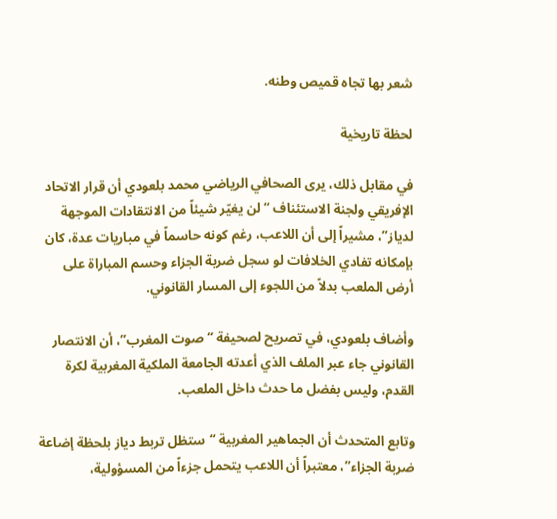شعر بها تجاه قميص وطنه.

لحظة تاريخية

في مقابل ذلك، يرى الصحافي الرياضي محمد بلعودي أن قرار الاتحاد الإفريقي ولجنة الاستئناف “لن يغيّر شيئاً من الانتقادات الموجهة لدياز”، مشيراً إلى أن اللاعب، رغم كونه حاسماً في مباريات عدة، كان بإمكانه تفادي الخلافات لو سجل ضربة الجزاء وحسم المباراة على أرض الملعب بدلاً من اللجوء إلى المسار القانوني.

وأضاف بلعودي، في تصريح لصحيفة “صوت المغرب”، أن الانتصار القانوني جاء عبر الملف الذي أعدته الجامعة الملكية المغربية لكرة القدم، وليس بفضل ما حدث داخل الملعب.

وتابع المتحدث أن الجماهير المغربية “ستظل تربط دياز بلحظة إضاعة ضربة الجزاء”، معتبراً أن اللاعب يتحمل جزءاً من المسؤولية،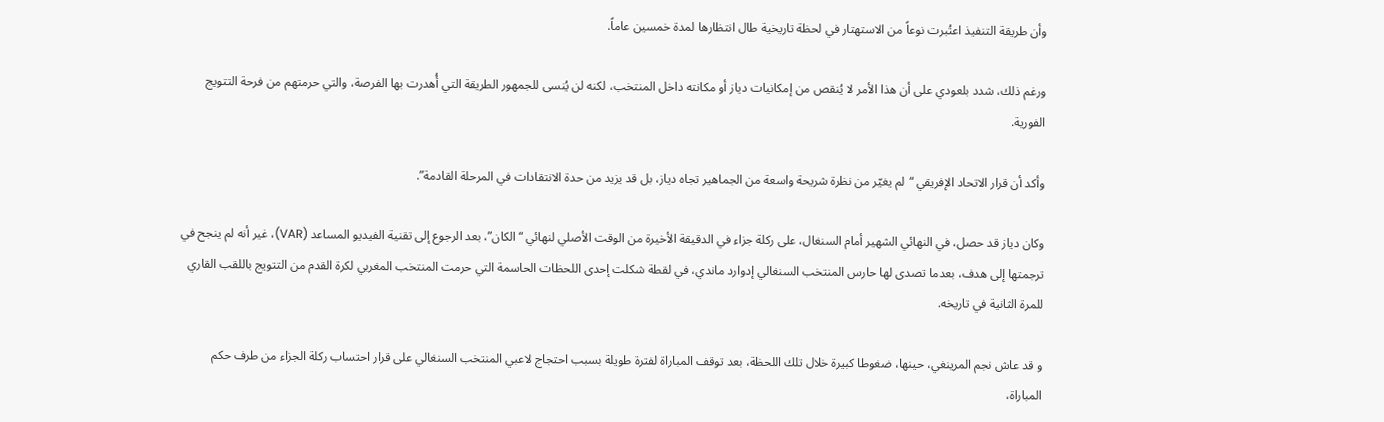وأن طريقة التنفيذ اعتُبرت نوعاً من الاستهتار في لحظة تاريخية طال انتظارها لمدة خمسين عاماً.

ورغم ذلك، شدد بلعودي على أن هذا الأمر لا يُنقص من إمكانيات دياز أو مكانته داخل المنتخب، لكنه لن يُنسى للجمهور الطريقة التي أُهدرت بها الفرصة، والتي حرمتهم من فرحة التتويج الفورية.

وأكد أن قرار الاتحاد الإفريقي “لم يغيّر من نظرة شريحة واسعة من الجماهير تجاه دياز، بل قد يزيد من حدة الانتقادات في المرحلة القادمة”.

وكان دياز قد حصل، في النهائي الشهير أمام السنغال، على ركلة جزاء في الدقيقة الأخيرة من الوقت الأصلي لنهائي “الكان”، بعد الرجوع إلى تقنية الفيديو المساعد (VAR)، غير أنه لم ينجح في ترجمتها إلى هدف، بعدما تصدى لها حارس المنتخب السنغالي إدوارد ماندي، في لقطة شكلت إحدى اللحظات الحاسمة التي حرمت المنتخب المغربي لكرة القدم من التتويج باللقب القاري للمرة الثانية في تاريخه.

و قد عاش نجم المرينغي، حينها، ضغوطا كبيرة خلال تلك اللحظة، بعد توقف المباراة لفترة طويلة بسبب احتجاج لاعبي المنتخب السنغالي على قرار احتساب ركلة الجزاء من طرف حكم المباراة،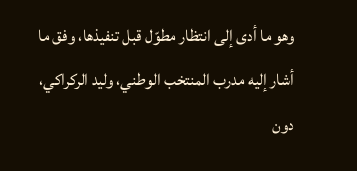وهو ما أدى إلى انتظار مطوّل قبل تنفيذها، وفق ما أشار إليه مدرب المنتخب الوطني، وليد الركراكي، دون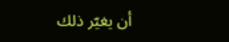أن يغيّر ذلك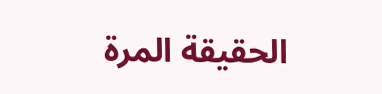الحقيقة المرة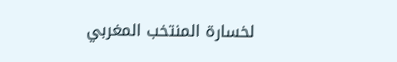لخسارة المنتخب المغربي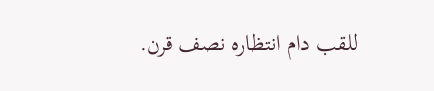للقب دام انتظاره نصف قرن.